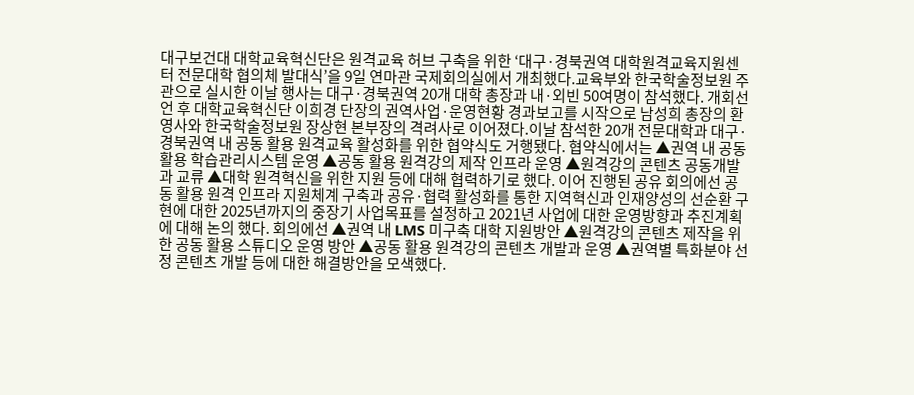대구보건대 대학교육혁신단은 원격교육 허브 구축을 위한 ‘대구·경북권역 대학원격교육지원센터 전문대학 협의체 발대식’을 9일 연마관 국제회의실에서 개최했다.교육부와 한국학술정보원 주관으로 실시한 이날 행사는 대구·경북권역 20개 대학 총장과 내·외빈 50여명이 참석했다. 개회선언 후 대학교육혁신단 이희경 단장의 권역사업·운영현황 경과보고를 시작으로 남성희 총장의 환영사와 한국학술정보원 장상현 본부장의 격려사로 이어졌다.이날 참석한 20개 전문대학과 대구·경북권역 내 공동 활용 원격교육 활성화를 위한 협약식도 거행됐다. 협약식에서는 ▲권역 내 공동 활용 학습관리시스템 운영 ▲공동 활용 원격강의 제작 인프라 운영 ▲원격강의 콘텐츠 공동개발과 교류 ▲대학 원격혁신을 위한 지원 등에 대해 협력하기로 했다. 이어 진행된 공유 회의에선 공동 활용 원격 인프라 지원체계 구축과 공유·협력 활성화를 통한 지역혁신과 인재양성의 선순환 구현에 대한 2025년까지의 중장기 사업목표를 설정하고 2021년 사업에 대한 운영방향과 추진계획에 대해 논의 했다. 회의에선 ▲권역 내 LMS 미구축 대학 지원방안 ▲원격강의 콘텐츠 제작을 위한 공동 활용 스튜디오 운영 방안 ▲공동 활용 원격강의 콘텐츠 개발과 운영 ▲권역별 특화분야 선정 콘텐츠 개발 등에 대한 해결방안을 모색했다.